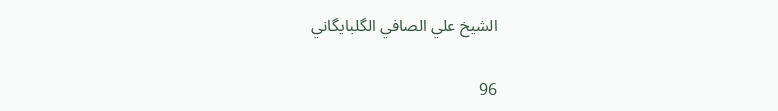الشيخ علي الصافي الگلبايگاني

96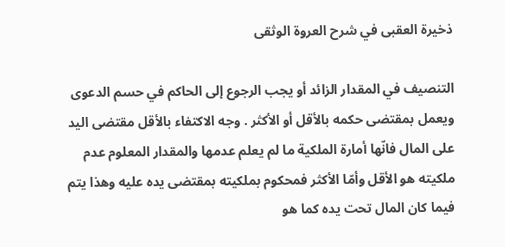ذخيرة العقبى في شرح العروة الوثقى

التنصيف في المقدار الزائد أو يجب الرجوع إلى الحاكم في حسم الدعوى ويعمل بمقتضى حكمه بالأقل أو الأكثر . وجه الاكتفاء بالأقل مقتضى اليد على المال فانّها أمارة الملكية ما لم يعلم عدمها والمقدار المعلوم عدم ملكيته هو الأقل وأمّا الأكثر فمحكوم بملكيته بمقتضى يده عليه وهذا يتم فيما كان المال تحت يده كما هو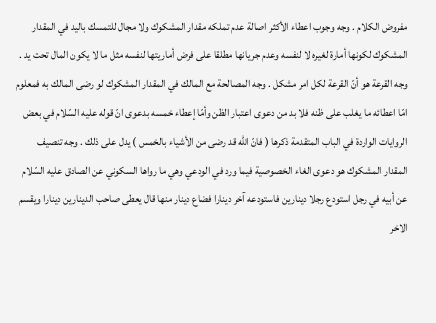مفروض الكلام . وجه وجوب اعطاء الأكثر اصالة عدم تملكه مقدار المشكوك ولا مجال للتمسك باليد في المقدار المشكوك لكونها أمارة لغيره لا لنفسه وعدم جريانها مطلقا على فرض أماريتها لنفسه مثل ما لا يكون المال تحت يد . وجه القرعة هو أنّ القرعة لكل امر مشكل . وجه المصالحة مع المالك في المقدار المشكوك لو رضى المالك به فمعلوم امّا اعطائه ما يغلب على ظنه فلا بد من دعوى اعتبار الظن وأمّا إعطاء خمسه بدعوى انّ قوله عليه السّلام في بعض الروايات الواردة في الباب المتقدمة ذكرها ( فانّ اللّه قد رضى من الأشياء بالخمس ) يدل على ذلك . وجه تنصيف المقدار المشكوك هو دعوى الغاء الخصوصية فيما ورد في الودعي وهي ما رواها السكوني عن الصادق عليه السّلام عن أبيه في رجل استودع رجلا دينارين فاستودعه آخر دينارا فضاع دينار منها قال يعطى صاحب الدينارين دينارا ويقسم الاخر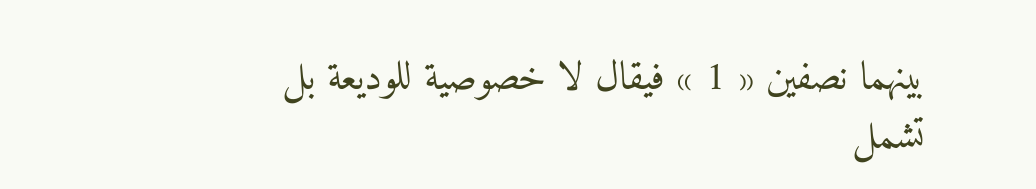بينهما نصفين « 1 » فيقال لا خصوصية للوديعة بل تشمل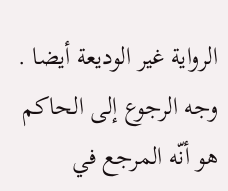الرواية غير الوديعة أيضا . وجه الرجوع إلى الحاكم هو أنّه المرجع في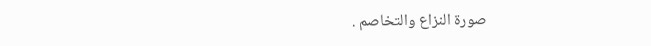صورة النزاع والتخاصم .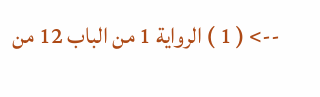--> ( 1 ) الرواية 1 من الباب 12 من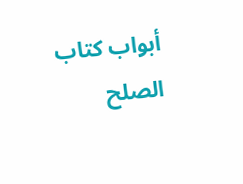أبواب كتاب الصلح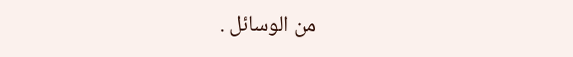من الوسائل .